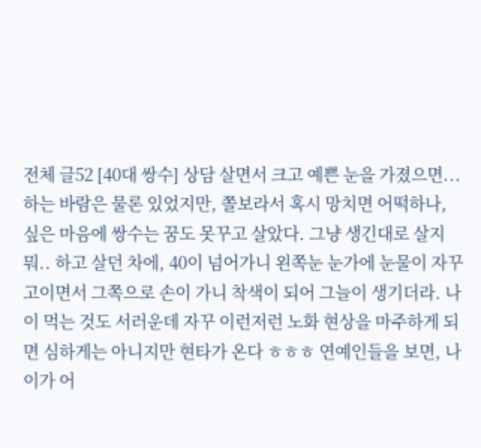전체 글52 [40대 쌍수] 상담 살면서 크고 예쁜 눈을 가졌으면...하는 바람은 물론 있었지만, 쫄보라서 혹시 망치면 어떡하나, 싶은 마음에 쌍수는 꿈도 못꾸고 살았다. 그냥 생긴대로 살지 뭐.. 하고 살던 차에, 40이 넘어가니 왼쪽눈 눈가에 눈물이 자꾸 고이면서 그쪽으로 손이 가니 착색이 되어 그늘이 생기더라. 나이 먹는 것도 서러운데 자꾸 이런저런 노화 현상을 마주하게 되면 심하게는 아니지만 현타가 온다 ㅎㅎㅎ 연예인들을 보면, 나이가 어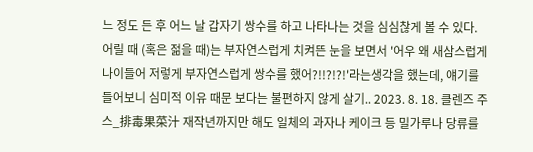느 정도 든 후 어느 날 갑자기 쌍수를 하고 나타나는 것을 심심찮게 볼 수 있다. 어릴 때 (혹은 젊을 때)는 부자연스럽게 치켜뜬 눈을 보면서 '어우 왜 새삼스럽게 나이들어 저렇게 부자연스럽게 쌍수를 했어?!!?!?!'라는생각을 했는데, 얘기를 들어보니 심미적 이유 때문 보다는 불편하지 않게 살기.. 2023. 8. 18. 클렌즈 주스_排毒果菜汁 재작년까지만 해도 일체의 과자나 케이크 등 밀가루나 당류를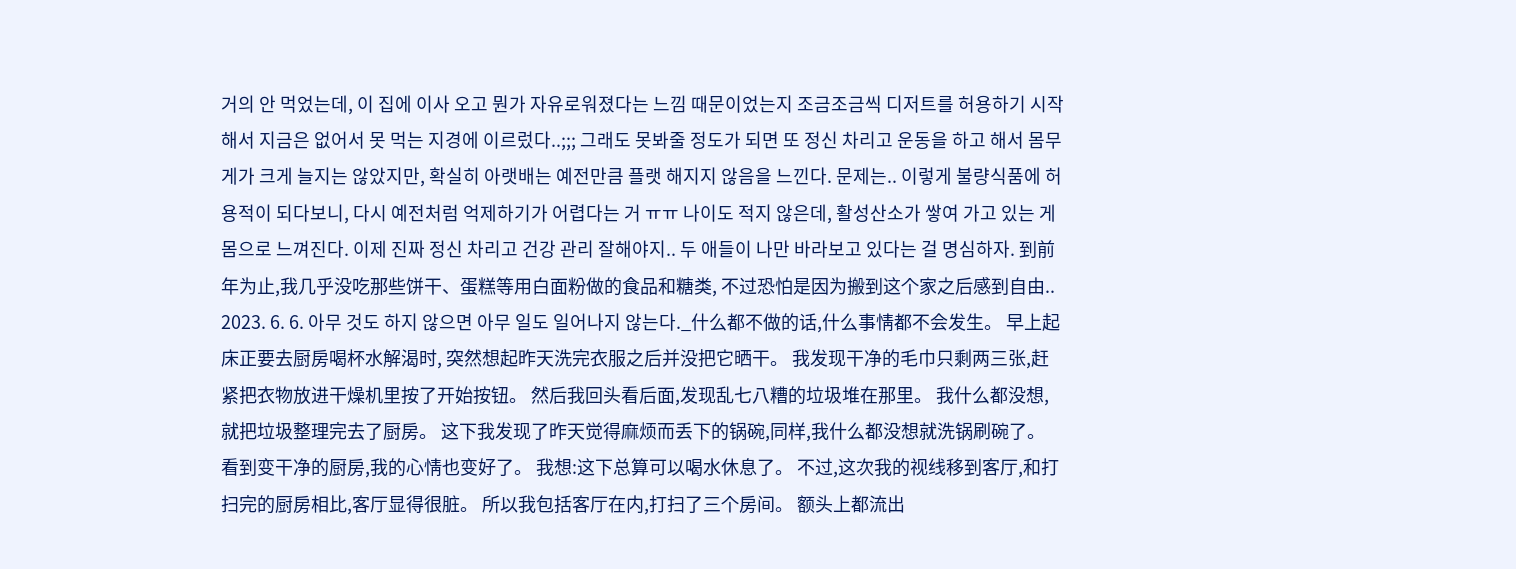거의 안 먹었는데, 이 집에 이사 오고 뭔가 자유로워졌다는 느낌 때문이었는지 조금조금씩 디저트를 허용하기 시작해서 지금은 없어서 못 먹는 지경에 이르렀다..;;; 그래도 못봐줄 정도가 되면 또 정신 차리고 운동을 하고 해서 몸무게가 크게 늘지는 않았지만, 확실히 아랫배는 예전만큼 플랫 해지지 않음을 느낀다. 문제는.. 이렇게 불량식품에 허용적이 되다보니, 다시 예전처럼 억제하기가 어렵다는 거 ㅠㅠ 나이도 적지 않은데, 활성산소가 쌓여 가고 있는 게 몸으로 느껴진다. 이제 진짜 정신 차리고 건강 관리 잘해야지.. 두 애들이 나만 바라보고 있다는 걸 명심하자. 到前年为止,我几乎没吃那些饼干、蛋糕等用白面粉做的食品和糖类, 不过恐怕是因为搬到这个家之后感到自由.. 2023. 6. 6. 아무 것도 하지 않으면 아무 일도 일어나지 않는다._什么都不做的话,什么事情都不会发生。 早上起床正要去厨房喝杯水解渴时, 突然想起昨天洗完衣服之后并没把它晒干。 我发现干净的毛巾只剩两三张,赶紧把衣物放进干燥机里按了开始按钮。 然后我回头看后面,发现乱七八糟的垃圾堆在那里。 我什么都没想,就把垃圾整理完去了厨房。 这下我发现了昨天觉得麻烦而丢下的锅碗,同样,我什么都没想就洗锅刷碗了。 看到变干净的厨房,我的心情也变好了。 我想:这下总算可以喝水休息了。 不过,这次我的视线移到客厅,和打扫完的厨房相比,客厅显得很脏。 所以我包括客厅在内,打扫了三个房间。 额头上都流出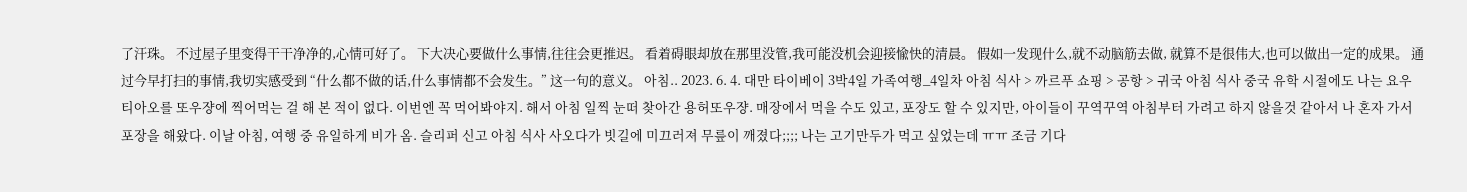了汗珠。 不过屋子里变得干干净净的,心情可好了。 下大决心要做什么事情,往往会更推迟。 看着碍眼却放在那里没管,我可能没机会迎接愉快的清晨。 假如一发现什么,就不动脑筋去做, 就算不是很伟大,也可以做出一定的成果。 通过今早打扫的事情,我切实感受到 “什么都不做的话,什么事情都不会发生。” 这一句的意义。 아침.. 2023. 6. 4. 대만 타이베이 3박4일 가족여행_4일차 아침 식사 > 까르푸 쇼핑 > 공항 > 귀국 아침 식사 중국 유학 시절에도 나는 요우티아오를 또우쟝에 찍어먹는 걸 해 본 적이 없다. 이번엔 꼭 먹어봐야지. 해서 아침 일찍 눈떠 찾아간 용허또우쟝. 매장에서 먹을 수도 있고, 포장도 할 수 있지만, 아이들이 꾸역꾸역 아침부터 가려고 하지 않을것 같아서 나 혼자 가서 포장을 해왔다. 이날 아침, 여행 중 유일하게 비가 옴. 슬리퍼 신고 아침 식사 사오다가 빗길에 미끄러져 무릎이 깨졌다;;;; 나는 고기만두가 먹고 싶었는데 ㅠㅠ 조금 기다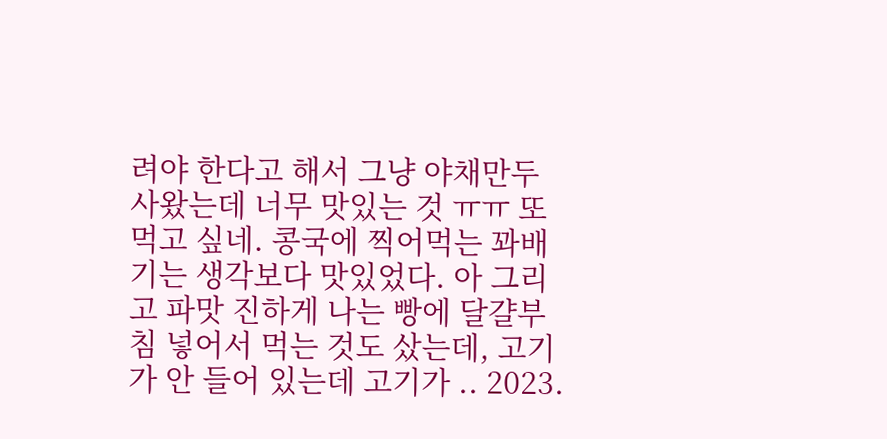려야 한다고 해서 그냥 야채만두 사왔는데 너무 맛있는 것 ㅠㅠ 또 먹고 싶네. 콩국에 찍어먹는 꽈배기는 생각보다 맛있었다. 아 그리고 파맛 진하게 나는 빵에 달걀부침 넣어서 먹는 것도 샀는데, 고기가 안 들어 있는데 고기가 .. 2023.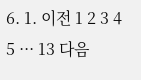6. 1. 이전 1 2 3 4 5 ··· 13 다음